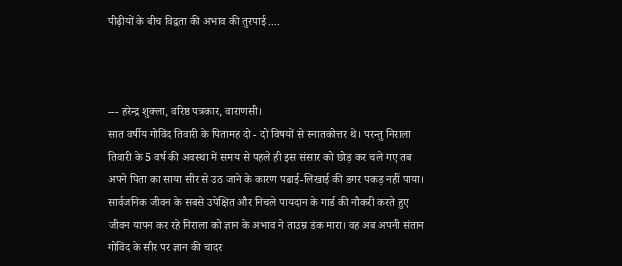पीढ़ीयों के बीच विद्वता की अभाव की तुरपाई ....



--- हरेन्द्र शुक्ला, वरिष्ठ पत्रकार, वाराणसी।
सात वर्षीय गोविंद तिवारी के पितामह दो - दो विषयों से स्नातकोत्तर थे। परन्तु निराला तिवारी के 5 वर्ष की अवस्था में समय से पहले ही इस संसार को छोड़ कर चले गए तब अपने पिता का साया सीर से उठ जाने के कारण पढाई-लिखाई की डगर पकड़ नहीं पाया। सार्वजनिक जीवन के सबसे उपेक्षित और निचले पायदान के गार्ड की नौकरी करते हुए जीवन यापन कर रहे निराला को ज्ञान के अभाव ने ताउम्र डंक मारा। वह अब अपनी संतान गोविंद के सीर पर ज्ञान की चादर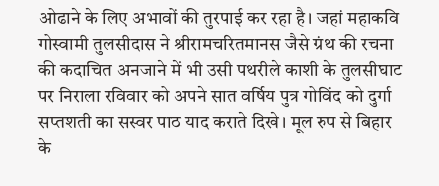ओढाने के लिए अभावों की तुरपाई कर रहा है। जहां महाकवि गोस्वामी तुलसीदास ने श्रीरामचरितमानस जैसे ग्रंथ की रचना की कदाचित अनजाने में भी उसी पथरीले काशी के तुलसीघाट पर निराला रविवार को अपने सात वर्षिय पुत्र गोविंद को दुर्गा सप्तशती का सस्वर पाठ याद कराते दिखे। मूल रुप से बिहार के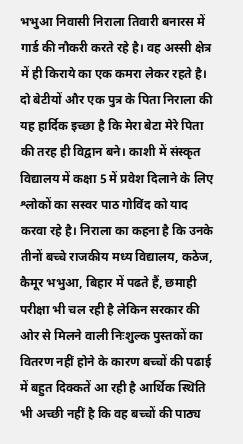भभुआ निवासी निराला तिवारी बनारस में गार्ड की नौकरी करते रहे है। वह अस्सी क्षेत्र में ही किराये का एक कमरा लेकर रहते है। दो बेटीयों और एक पुत्र के पिता निराला की यह हार्दिक इच्छा है कि मेरा बेटा मेरे पिता की तरह ही विद्वान बने। काशी में संस्कृत विद्यालय में कक्षा 5 में प्रवेश दिलाने के लिए श्लोकों का सस्वर पाठ गोविंद को याद करवा रहे है। निराला का कहना है कि उनके तीनों बच्चे राजकीय मध्य विद्यालय, कठेज, कैमूर भभुआ, बिहार में पढते हैं, छमाही परीक्षा भी चल रही है लेकिन सरकार की ओर से मिलने वाली निःशुल्क पुस्तकों का वितरण नहीं होने के कारण बच्चों की पढाई में बहुत दिक्कतें आ रही है आर्थिक स्थिति भी अच्छी नहीं है कि वह बच्चों की पाठ्य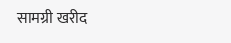सामग्री खरीद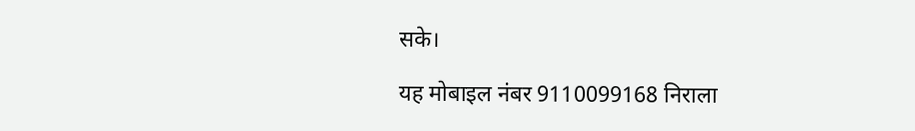सके।

यह मोबाइल नंबर 9110099168 निराला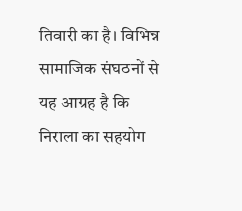तिवारी का है। विभिन्न सामाजिक संघठनों से यह आग्रह है कि निराला का सहयोग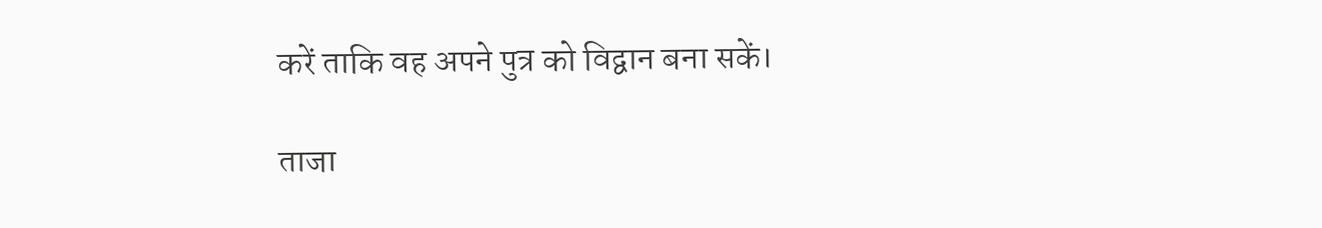करें ताकि वह अपने पुत्र को विद्वान बना सकें।

ताजा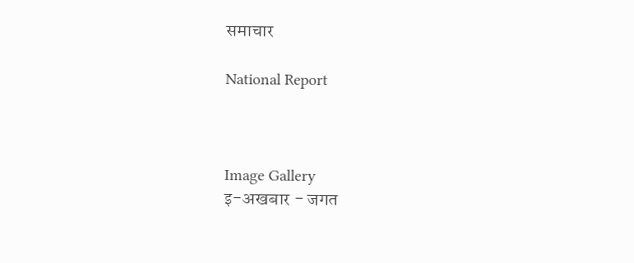समाचार

National Report



Image Gallery
इ-अखबार - जगत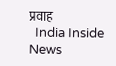प्रवाह
  India Inside News